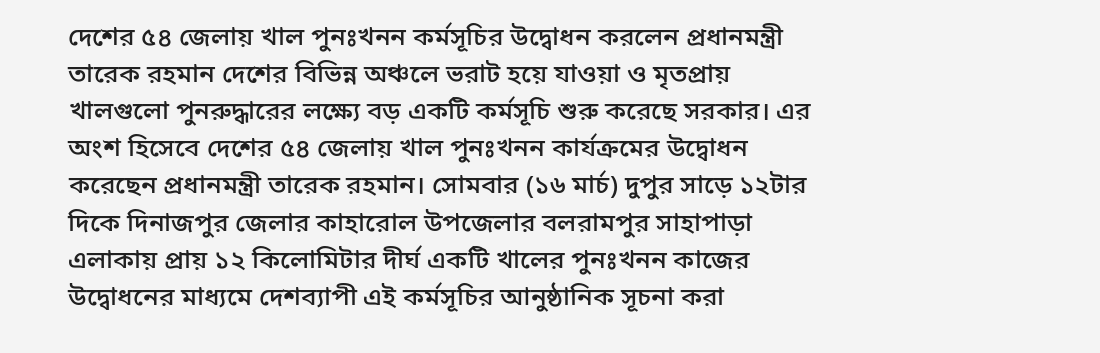দেশের ৫৪ জেলায় খাল পুনঃখনন কর্মসূচির উদ্বোধন করলেন প্রধানমন্ত্রী তারেক রহমান দেশের বিভিন্ন অঞ্চলে ভরাট হয়ে যাওয়া ও মৃতপ্রায় খালগুলো পুনরুদ্ধারের লক্ষ্যে বড় একটি কর্মসূচি শুরু করেছে সরকার। এর অংশ হিসেবে দেশের ৫৪ জেলায় খাল পুনঃখনন কার্যক্রমের উদ্বোধন করেছেন প্রধানমন্ত্রী তারেক রহমান। সোমবার (১৬ মার্চ) দুপুর সাড়ে ১২টার দিকে দিনাজপুর জেলার কাহারোল উপজেলার বলরামপুর সাহাপাড়া এলাকায় প্রায় ১২ কিলোমিটার দীর্ঘ একটি খালের পুনঃখনন কাজের উদ্বোধনের মাধ্যমে দেশব্যাপী এই কর্মসূচির আনুষ্ঠানিক সূচনা করা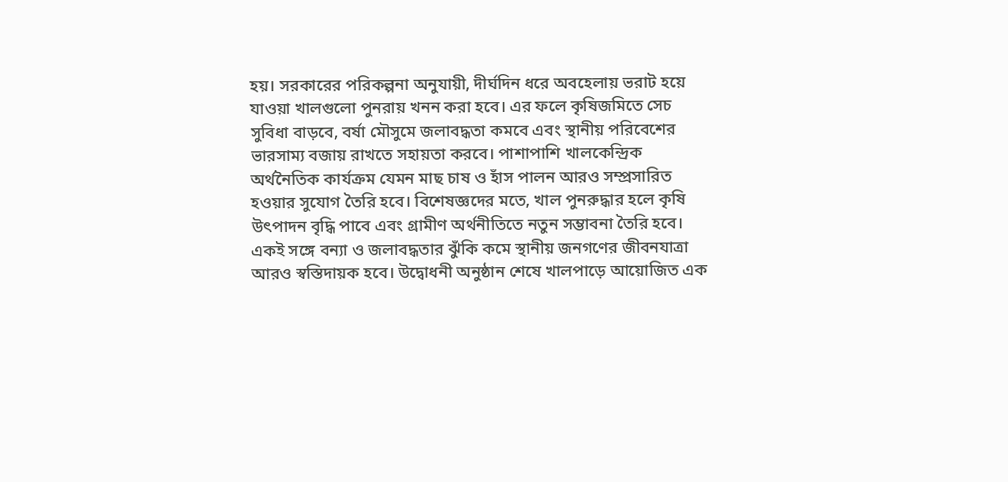হয়। সরকারের পরিকল্পনা অনুযায়ী, দীর্ঘদিন ধরে অবহেলায় ভরাট হয়ে যাওয়া খালগুলো পুনরায় খনন করা হবে। এর ফলে কৃষিজমিতে সেচ সুবিধা বাড়বে, বর্ষা মৌসুমে জলাবদ্ধতা কমবে এবং স্থানীয় পরিবেশের ভারসাম্য বজায় রাখতে সহায়তা করবে। পাশাপাশি খালকেন্দ্রিক অর্থনৈতিক কার্যক্রম যেমন মাছ চাষ ও হাঁস পালন আরও সম্প্রসারিত হওয়ার সুযোগ তৈরি হবে। বিশেষজ্ঞদের মতে, খাল পুনরুদ্ধার হলে কৃষি উৎপাদন বৃদ্ধি পাবে এবং গ্রামীণ অর্থনীতিতে নতুন সম্ভাবনা তৈরি হবে। একই সঙ্গে বন্যা ও জলাবদ্ধতার ঝুঁকি কমে স্থানীয় জনগণের জীবনযাত্রা আরও স্বস্তিদায়ক হবে। উদ্বোধনী অনুষ্ঠান শেষে খালপাড়ে আয়োজিত এক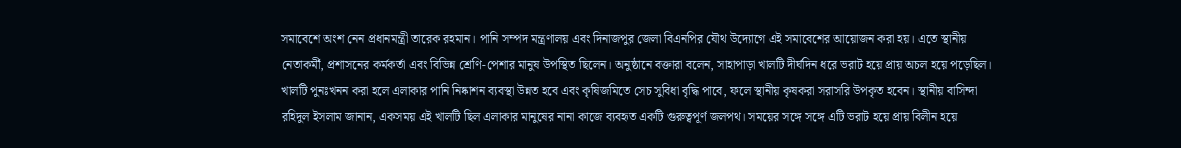সমাবেশে অংশ নেন প্রধানমন্ত্রী তারেক রহমান। পানি সম্পদ মন্ত্রণালয় এবং দিনাজপুর জেলা বিএনপির যৌথ উদ্যোগে এই সমাবেশের আয়োজন করা হয়। এতে স্থানীয় নেতাকর্মী, প্রশাসনের কর্মকর্তা এবং বিভিন্ন শ্রেণি-পেশার মানুষ উপস্থিত ছিলেন। অনুষ্ঠানে বক্তারা বলেন, সাহাপাড়া খালটি দীর্ঘদিন ধরে ভরাট হয়ে প্রায় অচল হয়ে পড়েছিল। খালটি পুনঃখনন করা হলে এলাকার পানি নিষ্কাশন ব্যবস্থা উন্নত হবে এবং কৃষিজমিতে সেচ সুবিধা বৃদ্ধি পাবে, ফলে স্থানীয় কৃষকরা সরাসরি উপকৃত হবেন। স্থানীয় বাসিন্দা রহিদুল ইসলাম জানান, একসময় এই খালটি ছিল এলাকার মানুষের নানা কাজে ব্যবহৃত একটি গুরুত্বপূর্ণ জলপথ। সময়ের সঙ্গে সঙ্গে এটি ভরাট হয়ে প্রায় বিলীন হয়ে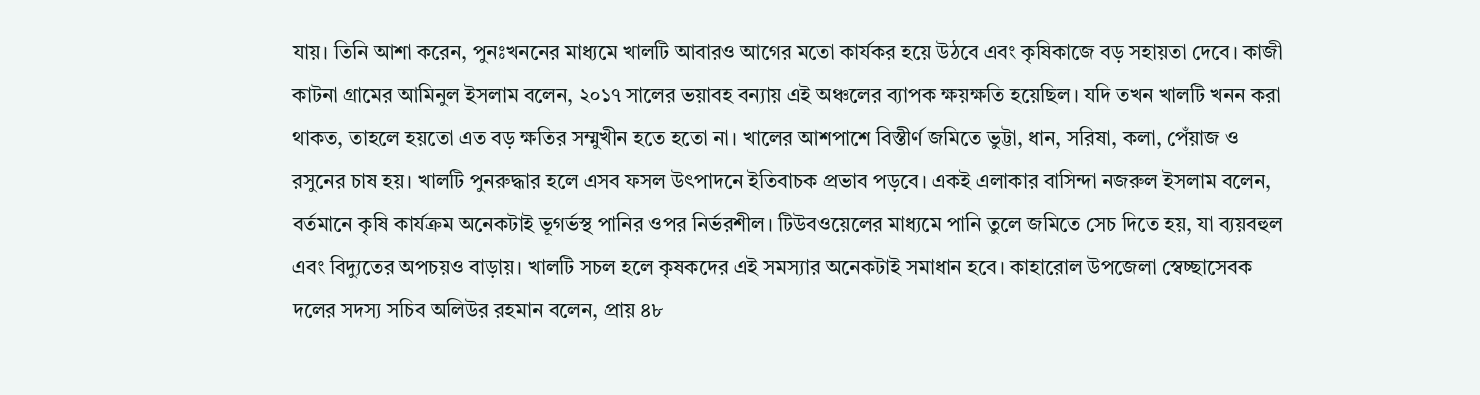যায়। তিনি আশা করেন, পুনঃখননের মাধ্যমে খালটি আবারও আগের মতো কার্যকর হয়ে উঠবে এবং কৃষিকাজে বড় সহায়তা দেবে। কাজী কাটনা গ্রামের আমিনুল ইসলাম বলেন, ২০১৭ সালের ভয়াবহ বন্যায় এই অঞ্চলের ব্যাপক ক্ষয়ক্ষতি হয়েছিল। যদি তখন খালটি খনন করা থাকত, তাহলে হয়তো এত বড় ক্ষতির সম্মুখীন হতে হতো না। খালের আশপাশে বিস্তীর্ণ জমিতে ভুট্টা, ধান, সরিষা, কলা, পেঁয়াজ ও রসুনের চাষ হয়। খালটি পুনরুদ্ধার হলে এসব ফসল উৎপাদনে ইতিবাচক প্রভাব পড়বে। একই এলাকার বাসিন্দা নজরুল ইসলাম বলেন, বর্তমানে কৃষি কার্যক্রম অনেকটাই ভূগর্ভস্থ পানির ওপর নির্ভরশীল। টিউবওয়েলের মাধ্যমে পানি তুলে জমিতে সেচ দিতে হয়, যা ব্যয়বহুল এবং বিদ্যুতের অপচয়ও বাড়ায়। খালটি সচল হলে কৃষকদের এই সমস্যার অনেকটাই সমাধান হবে। কাহারোল উপজেলা স্বেচ্ছাসেবক দলের সদস্য সচিব অলিউর রহমান বলেন, প্রায় ৪৮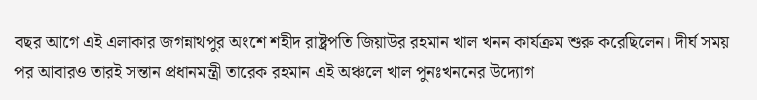বছর আগে এই এলাকার জগন্নাথপুর অংশে শহীদ রাষ্ট্রপতি জিয়াউর রহমান খাল খনন কার্যক্রম শুরু করেছিলেন। দীর্ঘ সময় পর আবারও তারই সন্তান প্রধানমন্ত্রী তারেক রহমান এই অঞ্চলে খাল পুনঃখননের উদ্যোগ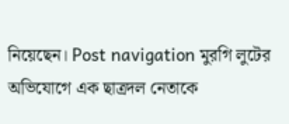নিয়েছেন। Post navigation মুরগি লুটের অভিযোগে এক ছাত্রদল নেতাকে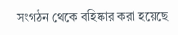সংগঠন থেকে বহিষ্কার করা হয়েছে